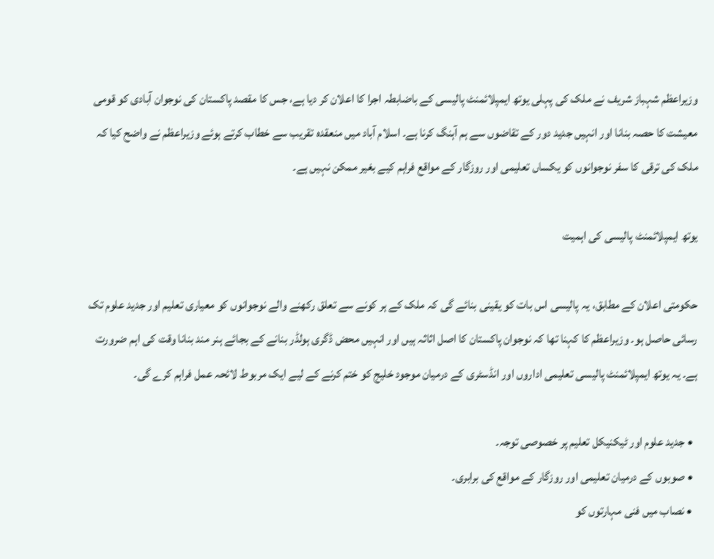وزیراعظم شہباز شریف نے ملک کی پہلی یوتھ ایمپلائمنٹ پالیسی کے باضابطہ اجرا کا اعلان کر دیا ہے، جس کا مقصد پاکستان کی نوجوان آبادی کو قومی معیشت کا حصہ بنانا اور انہیں جدید دور کے تقاضوں سے ہم آہنگ کرنا ہے۔ اسلام آباد میں منعقدہ تقریب سے خطاب کرتے ہوئے وزیراعظم نے واضح کیا کہ ملک کی ترقی کا سفر نوجوانوں کو یکساں تعلیمی اور روزگار کے مواقع فراہم کیے بغیر ممکن نہیں ہے۔

یوتھ ایمپلائمنٹ پالیسی کی اہمیت

حکومتی اعلان کے مطابق، یہ پالیسی اس بات کو یقینی بنائے گی کہ ملک کے ہر کونے سے تعلق رکھنے والے نوجوانوں کو معیاری تعلیم اور جدید علوم تک رسائی حاصل ہو۔ وزیراعظم کا کہنا تھا کہ نوجوان پاکستان کا اصل اثاثہ ہیں اور انہیں محض ڈگری ہولڈر بنانے کے بجائے ہنر مند بنانا وقت کی اہم ضرورت ہے۔ یہ یوتھ ایمپلائمنٹ پالیسی تعلیمی اداروں اور انڈسٹری کے درمیان موجود خلیج کو ختم کرنے کے لیے ایک مربوط لائحہ عمل فراہم کرے گی۔

  • جدید علوم اور ٹیکنیکل تعلیم پر خصوصی توجہ۔
  • صوبوں کے درمیان تعلیمی اور روزگار کے مواقع کی برابری۔
  • نصاب میں فنی مہارتوں کو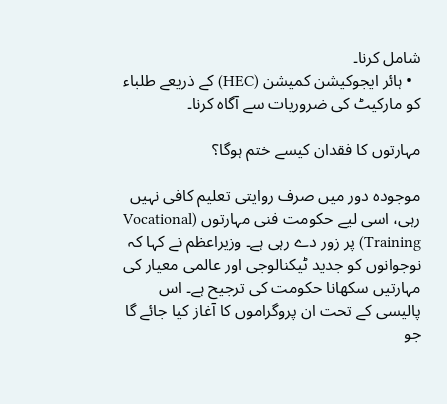شامل کرنا۔
  • ہائر ایجوکیشن کمیشن (HEC) کے ذریعے طلباء کو مارکیٹ کی ضروریات سے آگاہ کرنا۔

مہارتوں کا فقدان کیسے ختم ہوگا؟

موجودہ دور میں صرف روایتی تعلیم کافی نہیں رہی، اسی لیے حکومت فنی مہارتوں (Vocational Training) پر زور دے رہی ہے۔ وزیراعظم نے کہا کہ نوجوانوں کو جدید ٹیکنالوجی اور عالمی معیار کی مہارتیں سکھانا حکومت کی ترجیح ہے۔ اس پالیسی کے تحت ان پروگراموں کا آغاز کیا جائے گا جو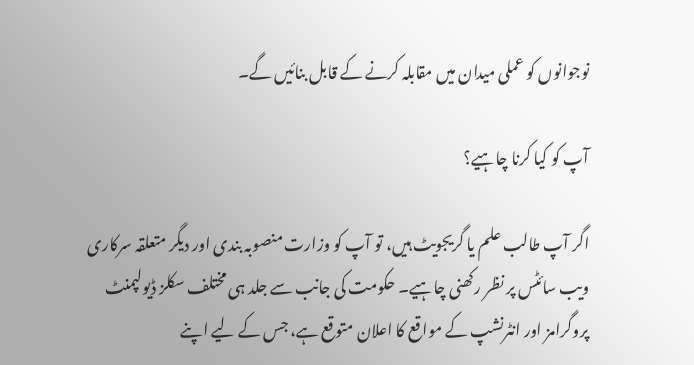نوجوانوں کو عملی میدان میں مقابلہ کرنے کے قابل بنائیں گے۔

آپ کو کیا کرنا چاہیے؟

اگر آپ طالب علم یا گریجویٹ ہیں، تو آپ کو وزارت منصوبہ بندی اور دیگر متعلقہ سرکاری ویب سائٹس پر نظر رکھنی چاہیے۔ حکومت کی جانب سے جلد ہی مختلف سکلز ڈیولپمنٹ پروگرامز اور انٹرنشپ کے مواقع کا اعلان متوقع ہے، جس کے لیے اپنے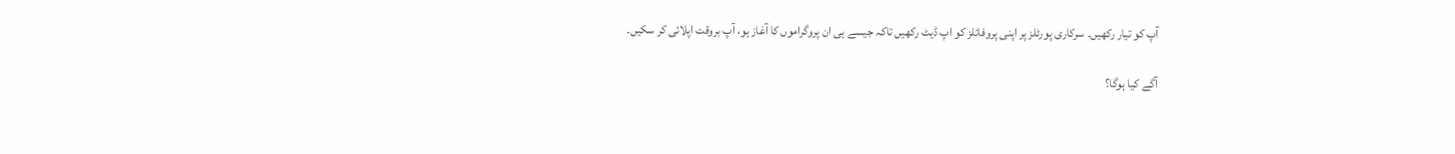آپ کو تیار رکھیں۔ سرکاری پورٹلز پر اپنی پروفائلز کو اپ ڈیٹ رکھیں تاکہ جیسے ہی ان پروگراموں کا آغاز ہو، آپ بروقت اپلائی کر سکیں۔

آگے کیا ہوگا؟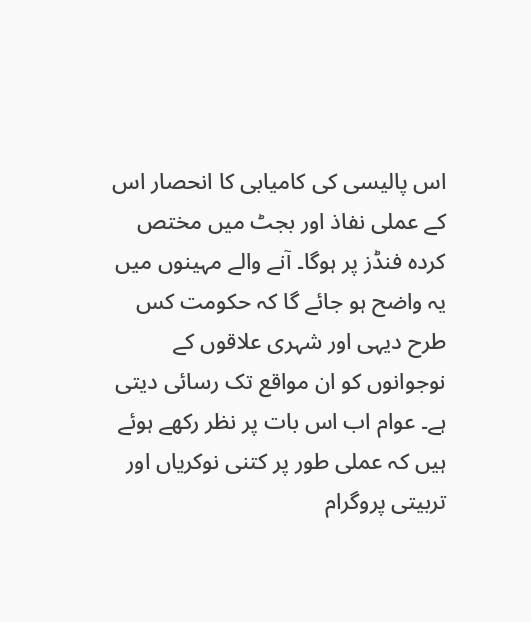اس پالیسی کی کامیابی کا انحصار اس کے عملی نفاذ اور بجٹ میں مختص کردہ فنڈز پر ہوگا۔ آنے والے مہینوں میں یہ واضح ہو جائے گا کہ حکومت کس طرح دیہی اور شہری علاقوں کے نوجوانوں کو ان مواقع تک رسائی دیتی ہے۔ عوام اب اس بات پر نظر رکھے ہوئے ہیں کہ عملی طور پر کتنی نوکریاں اور تربیتی پروگرام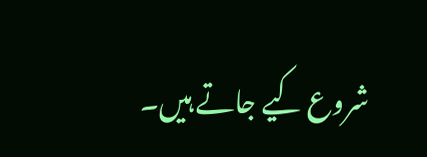شروع کیے جاتے ہیں۔